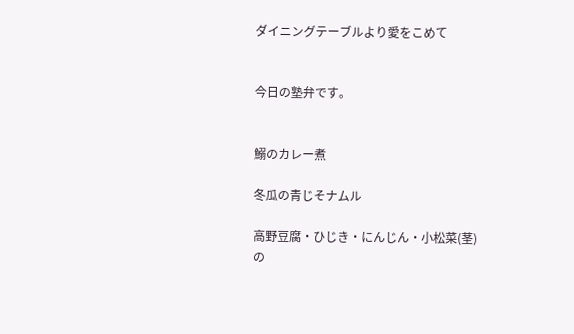ダイニングテーブルより愛をこめて


今日の塾弁です。


鰯のカレー煮

冬瓜の青じそナムル

高野豆腐・ひじき・にんじん・小松菜(茎)の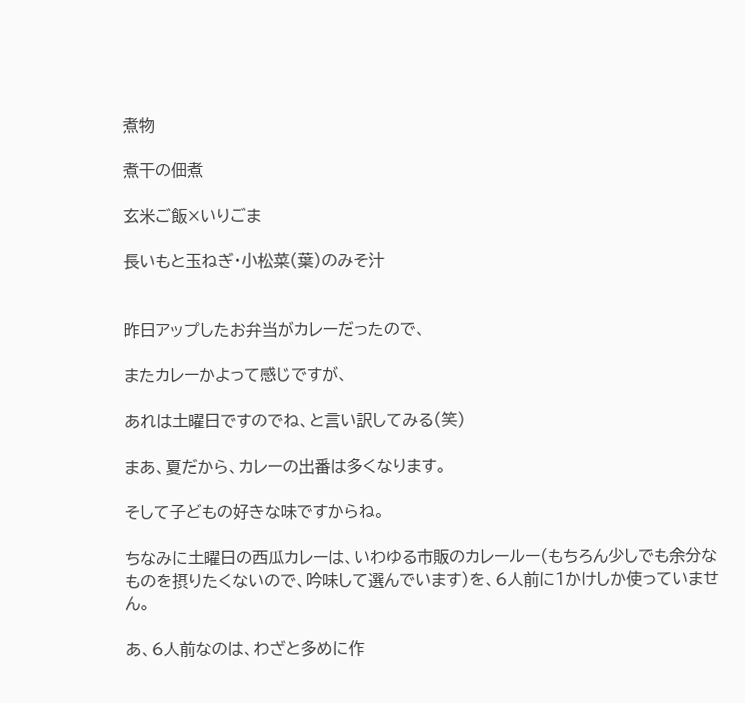煮物

煮干の佃煮

玄米ご飯×いりごま

長いもと玉ねぎ・小松菜(葉)のみそ汁


昨日アップしたお弁当がカレーだったので、

またカレーかよって感じですが、

あれは土曜日ですのでね、と言い訳してみる(笑)

まあ、夏だから、カレーの出番は多くなります。

そして子どもの好きな味ですからね。

ちなみに土曜日の西瓜カレーは、いわゆる市販のカレールー(もちろん少しでも余分なものを摂りたくないので、吟味して選んでいます)を、6人前に1かけしか使っていません。

あ、6人前なのは、わざと多めに作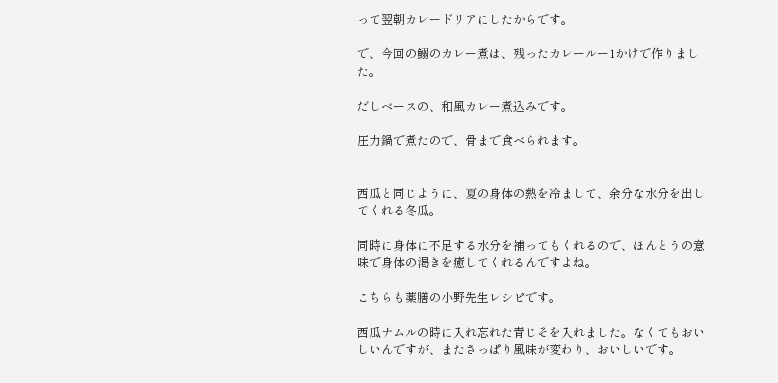って翌朝カレードリアにしたからです。

で、今回の鰯のカレー煮は、残ったカレールー1かけで作りました。

だしベースの、和風カレー煮込みです。

圧力鍋で煮たので、骨まで食べられます。


西瓜と同じように、夏の身体の熱を冷まして、余分な水分を出してくれる冬瓜。

同時に身体に不足する水分を補ってもくれるので、ほんとうの意味で身体の渇きを癒してくれるんですよね。

こちらも薬膳の小野先生レシピです。

西瓜ナムルの時に入れ忘れた青じそを入れました。なくてもおいしいんですが、またさっぱり風味が変わり、おいしいです。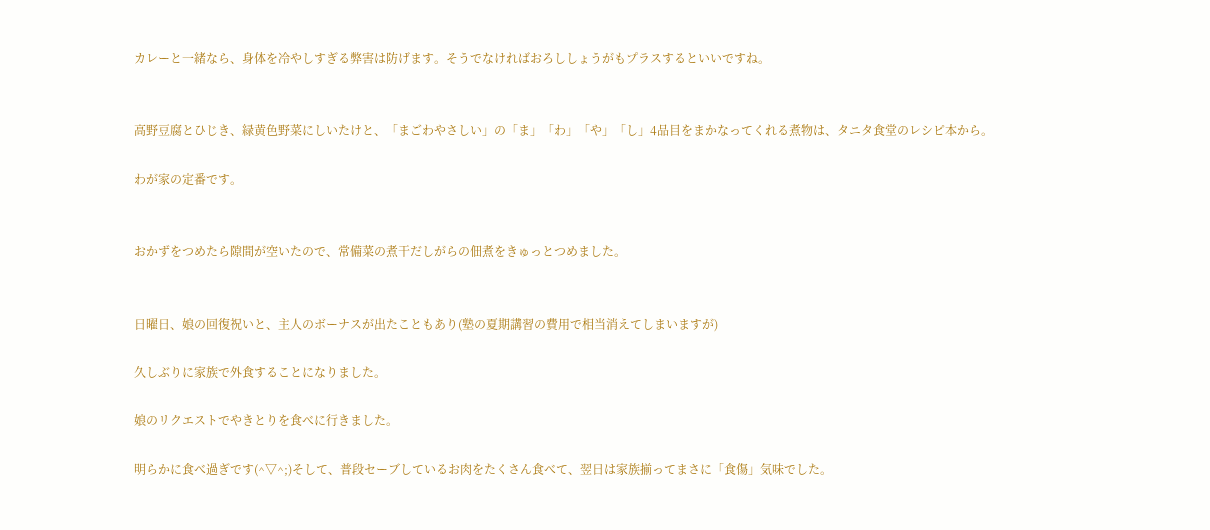カレーと一緒なら、身体を冷やしすぎる弊害は防げます。そうでなければおろししょうがもプラスするといいですね。


高野豆腐とひじき、緑黄色野菜にしいたけと、「まごわやさしい」の「ま」「わ」「や」「し」4品目をまかなってくれる煮物は、タニタ食堂のレシピ本から。

わが家の定番です。


おかずをつめたら隙間が空いたので、常備菜の煮干だしがらの佃煮をきゅっとつめました。


日曜日、娘の回復祝いと、主人のボーナスが出たこともあり(塾の夏期講習の費用で相当消えてしまいますが)

久しぶりに家族で外食することになりました。

娘のリクエストでやきとりを食べに行きました。

明らかに食べ過ぎです(^▽^;)そして、普段セーブしているお肉をたくさん食べて、翌日は家族揃ってまさに「食傷」気味でした。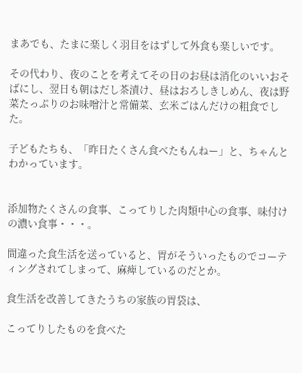まあでも、たまに楽しく羽目をはずして外食も楽しいです。

その代わり、夜のことを考えてその日のお昼は消化のいいおそばにし、翌日も朝はだし茶漬け、昼はおろしきしめん、夜は野菜たっぷりのお味噌汁と常備菜、玄米ごはんだけの粗食でした。

子どもたちも、「昨日たくさん食べたもんねー」と、ちゃんとわかっています。


添加物たくさんの食事、こってりした肉類中心の食事、味付けの濃い食事・・・。

間違った食生活を送っていると、胃がそういったものでコーティングされてしまって、麻痺しているのだとか。

食生活を改善してきたうちの家族の胃袋は、

こってりしたものを食べた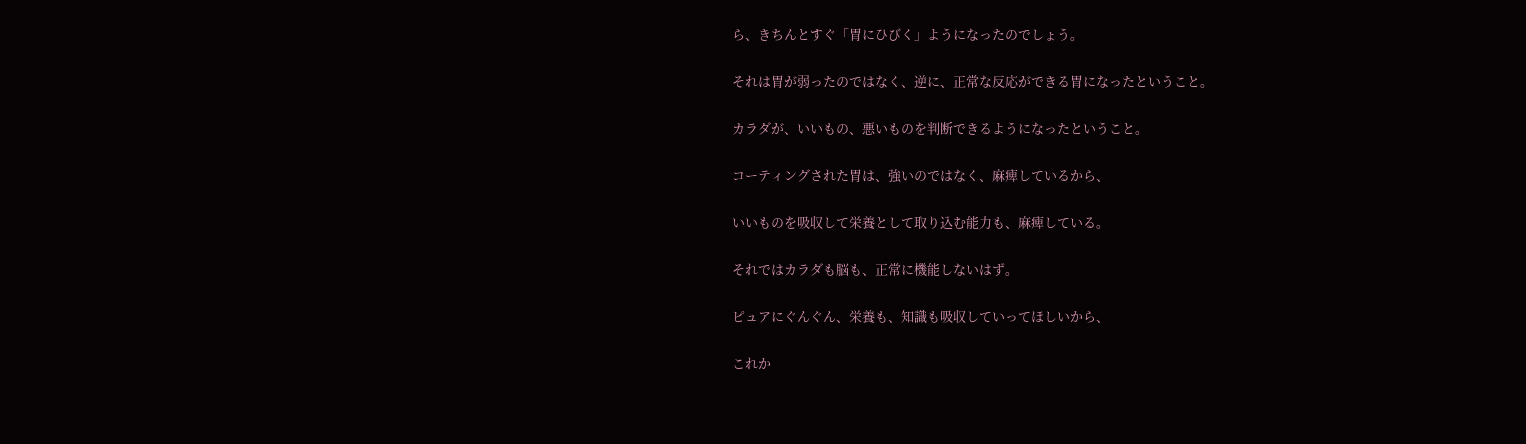ら、きちんとすぐ「胃にひびく」ようになったのでしょう。

それは胃が弱ったのではなく、逆に、正常な反応ができる胃になったということ。

カラダが、いいもの、悪いものを判断できるようになったということ。

コーティングされた胃は、強いのではなく、麻痺しているから、

いいものを吸収して栄養として取り込む能力も、麻痺している。

それではカラダも脳も、正常に機能しないはず。

ピュアにぐんぐん、栄養も、知識も吸収していってほしいから、

これか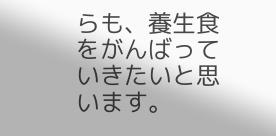らも、養生食をがんばっていきたいと思います。